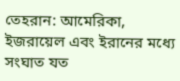তেহরান: আমেরিকা, ইজরায়েল এবং ইরানের মধ্যে সংঘাত যত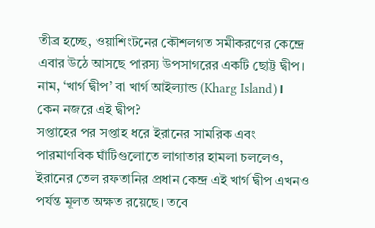তীব্র হচ্ছে, ওয়াশিংটনের কৌশলগত সমীকরণের কেন্দ্রে এবার উঠে আসছে পারস্য উপসাগরের একটি ছোট্ট দ্বীপ। নাম, ‘খার্গ দ্বীপ’ বা খার্গ আইল্যান্ড (Kharg Island)।
কেন নজরে এই দ্বীপ?
সপ্তাহের পর সপ্তাহ ধরে ইরানের সামরিক এবং পারমাণবিক ঘাঁটিগুলোতে লাগাতার হামলা চললেও, ইরানের তেল রফতানির প্রধান কেন্দ্র এই খার্গ দ্বীপ এখনও পর্যন্ত মূলত অক্ষত রয়েছে। তবে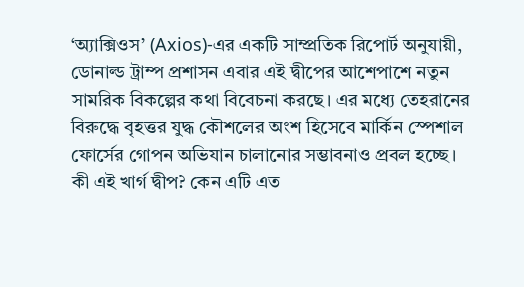‘অ্যাক্সিওস’ (Axios)-এর একটি সাম্প্রতিক রিপোর্ট অনুযায়ী, ডোনাল্ড ট্রাম্প প্রশাসন এবার এই দ্বীপের আশেপাশে নতুন সামরিক বিকল্পের কথা বিবেচনা করছে। এর মধ্যে তেহরানের বিরুদ্ধে বৃহত্তর যুদ্ধ কৌশলের অংশ হিসেবে মার্কিন স্পেশাল ফোর্সের গোপন অভিযান চালানোর সম্ভাবনাও প্রবল হচ্ছে।
কী এই খার্গ দ্বীপ? কেন এটি এত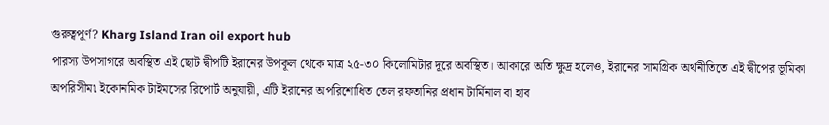গুরুত্বপূর্ণ? Kharg Island Iran oil export hub
পারস্য উপসাগরে অবস্থিত এই ছোট দ্বীপটি ইরানের উপকূল থেকে মাত্র ২৫-৩০ কিলোমিটার দূরে অবস্থিত। আকারে অতি ক্ষুদ্র হলেও, ইরানের সামগ্রিক অর্থনীতিতে এই দ্বীপের ভূমিকা অপরিসীম৷ ইকোনমিক টাইমসের রিপোর্ট অনুযায়ী, এটি ইরানের অপরিশোধিত তেল রফতানির প্রধান টার্মিনাল বা হাব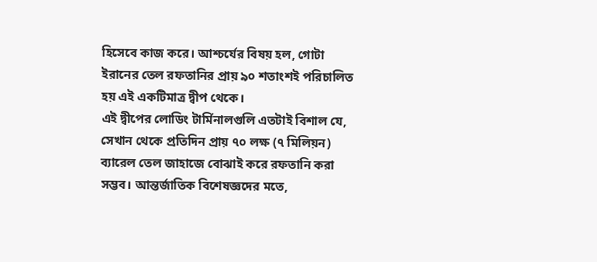হিসেবে কাজ করে। আশ্চর্যের বিষয় হল, গোটা ইরানের তেল রফতানির প্রায় ৯০ শতাংশই পরিচালিত হয় এই একটিমাত্র দ্বীপ থেকে।
এই দ্বীপের লোডিং টার্মিনালগুলি এতটাই বিশাল যে, সেখান থেকে প্রতিদিন প্রায় ৭০ লক্ষ (৭ মিলিয়ন) ব্যারেল তেল জাহাজে বোঝাই করে রফতানি করা সম্ভব। আন্তর্জাতিক বিশেষজ্ঞদের মতে,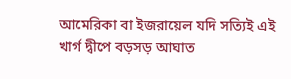আমেরিকা বা ইজরায়েল যদি সত্যিই এই খার্গ দ্বীপে বড়সড় আঘাত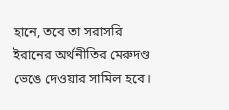হানে, তবে তা সরাসরি ইরানের অর্থনীতির মেরুদণ্ড ভেঙে দেওয়ার সামিল হবে।